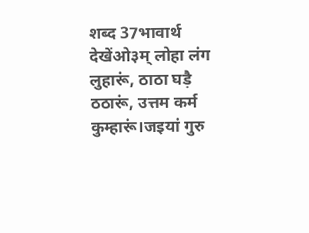शब्द 37भावार्थ देखेंओ३म् लोहा लंग लुहारूं, ठाठा घड़ै ठठारूं, उत्तम कर्म कुम्हारूं।जइयां गुरु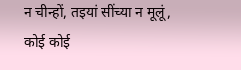न चीन्हों, तइयां सींच्या न मूलूं, कोई कोई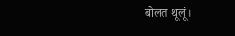बोलत थूलूं।